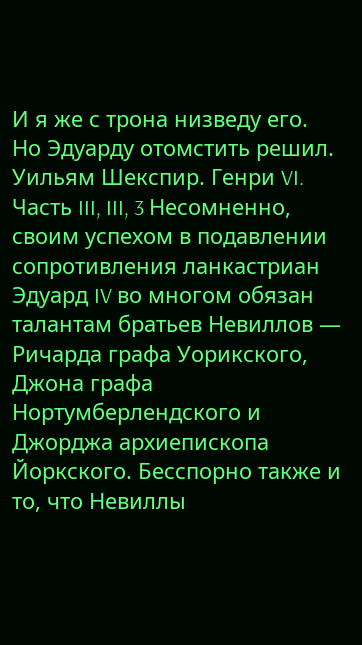И я же с трона низведу его.
Но Эдуарду отомстить решил.
Уильям Шекспир. Генри VI. Часть III, III, 3 Несомненно, своим успехом в подавлении сопротивления ланкастриан Эдуард IV во многом обязан талантам братьев Невиллов — Ричарда графа Уорикского, Джона графа Нортумберлендского и Джорджа архиепископа Йоркского. Бесспорно также и то, что Невиллы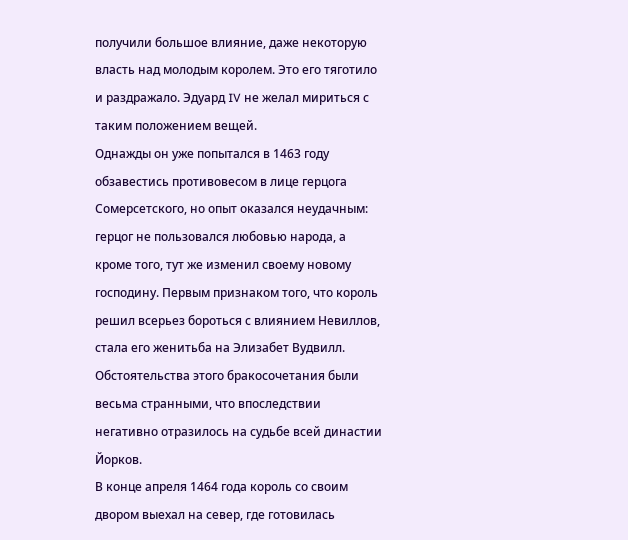получили большое влияние, даже некоторую власть над молодым королем. Это его тяготило и раздражало. Эдуард IV не желал мириться с таким положением вещей.
Однажды он уже попытался в 1463 году обзавестись противовесом в лице герцога Сомерсетского, но опыт оказался неудачным: герцог не пользовался любовью народа, а кроме того, тут же изменил своему новому господину. Первым признаком того, что король решил всерьез бороться с влиянием Невиллов, стала его женитьба на Элизабет Вудвилл. Обстоятельства этого бракосочетания были весьма странными, что впоследствии негативно отразилось на судьбе всей династии Йорков.
В конце апреля 1464 года король со своим двором выехал на север, где готовилась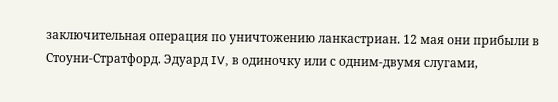заключительная операция по уничтожению ланкастриан. 12 мая они прибыли в Стоуни-Стратфорд. Эдуард IV, в одиночку или с одним-двумя слугами,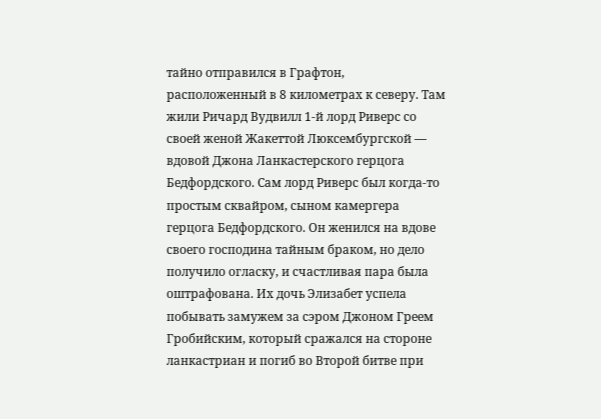тайно отправился в Графтон, расположенный в 8 километрах к северу. Там жили Ричард Вудвилл 1-й лорд Риверс со своей женой Жакеттой Люксембургской — вдовой Джона Ланкастерского герцога Бедфордского. Сам лорд Риверс был когда-то простым сквайром, сыном камергера герцога Бедфордского. Он женился на вдове своего господина тайным браком, но дело получило огласку, и счастливая пара была оштрафована. Их дочь Элизабет успела побывать замужем за сэром Джоном Греем Гробийским, который сражался на стороне ланкастриан и погиб во Второй битве при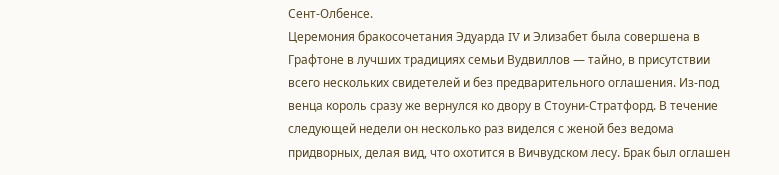Сент-Олбенсе.
Церемония бракосочетания Эдуарда IV и Элизабет была совершена в Графтоне в лучших традициях семьи Вудвиллов — тайно, в присутствии всего нескольких свидетелей и без предварительного оглашения. Из-под венца король сразу же вернулся ко двору в Стоуни-Стратфорд. В течение следующей недели он несколько раз виделся с женой без ведома придворных, делая вид, что охотится в Вичвудском лесу. Брак был оглашен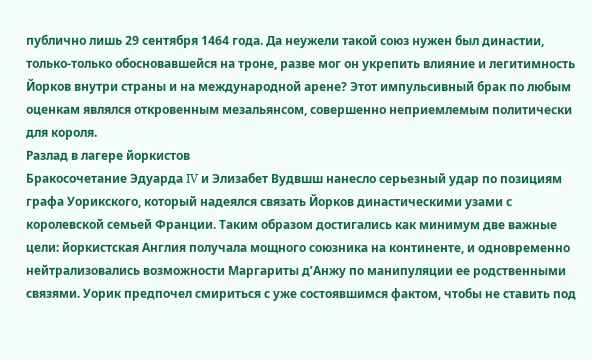публично лишь 29 сентября 1464 года. Да неужели такой союз нужен был династии, только-только обосновавшейся на троне, разве мог он укрепить влияние и легитимность Йорков внутри страны и на международной арене? Этот импульсивный брак по любым оценкам являлся откровенным мезальянсом, совершенно неприемлемым политически для короля.
Разлад в лагере йоркистов
Бракосочетание Эдуарда IV и Элизабет Вудвшш нанесло серьезный удар по позициям графа Уорикского, который надеялся связать Йорков династическими узами с королевской семьей Франции. Таким образом достигались как минимум две важные цели: йоркистская Англия получала мощного союзника на континенте, и одновременно нейтрализовались возможности Маргариты д’Анжу по манипуляции ее родственными связями. Уорик предпочел смириться с уже состоявшимся фактом, чтобы не ставить под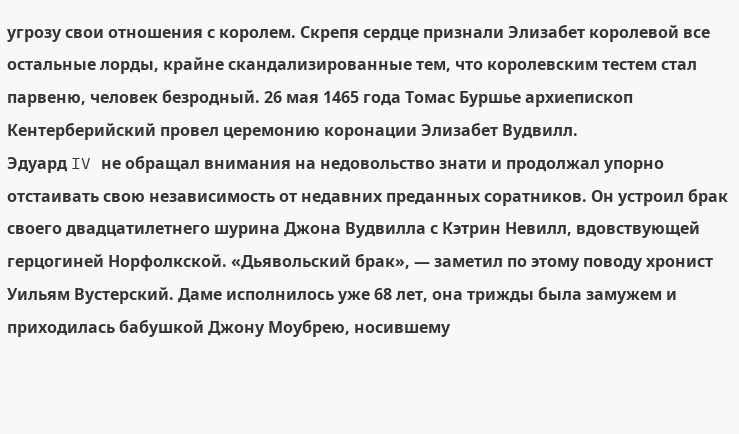угрозу свои отношения с королем. Скрепя сердце признали Элизабет королевой все остальные лорды, крайне скандализированные тем, что королевским тестем стал парвеню, человек безродный. 26 мая 1465 года Томас Буршье архиепископ Кентерберийский провел церемонию коронации Элизабет Вудвилл.
Эдуард IV не обращал внимания на недовольство знати и продолжал упорно отстаивать свою независимость от недавних преданных соратников. Он устроил брак своего двадцатилетнего шурина Джона Вудвилла с Кэтрин Невилл, вдовствующей герцогиней Норфолкской. «Дьявольский брак», — заметил по этому поводу хронист Уильям Вустерский. Даме исполнилось уже 68 лет, она трижды была замужем и приходилась бабушкой Джону Моубрею, носившему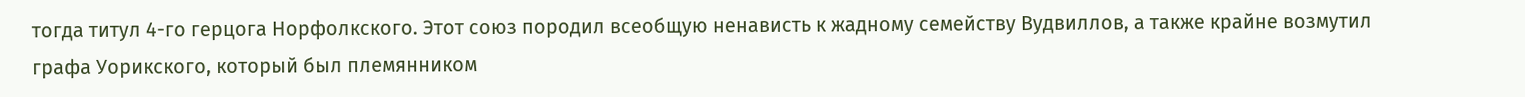тогда титул 4-го герцога Норфолкского. Этот союз породил всеобщую ненависть к жадному семейству Вудвиллов, а также крайне возмутил графа Уорикского, который был племянником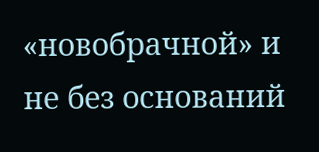«новобрачной» и не без оснований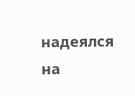надеялся на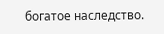богатое наследство.